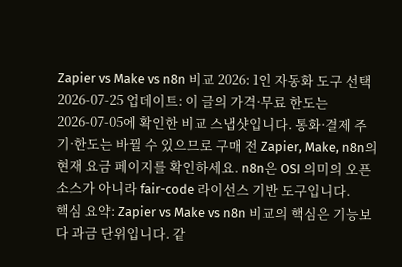Zapier vs Make vs n8n 비교 2026: 1인 자동화 도구 선택
2026-07-25 업데이트: 이 글의 가격·무료 한도는 2026-07-05에 확인한 비교 스냅샷입니다. 통화·결제 주기·한도는 바뀔 수 있으므로 구매 전 Zapier, Make, n8n의 현재 요금 페이지를 확인하세요. n8n은 OSI 의미의 오픈소스가 아니라 fair-code 라이선스 기반 도구입니다.
핵심 요약: Zapier vs Make vs n8n 비교의 핵심은 기능보다 과금 단위입니다. 같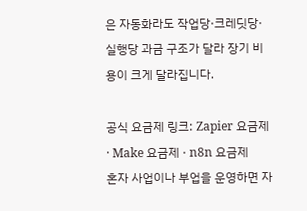은 자동화라도 작업당·크레딧당·실행당 과금 구조가 달라 장기 비용이 크게 달라집니다.

공식 요금제 링크: Zapier 요금제 · Make 요금제 · n8n 요금제
혼자 사업이나 부업을 운영하면 자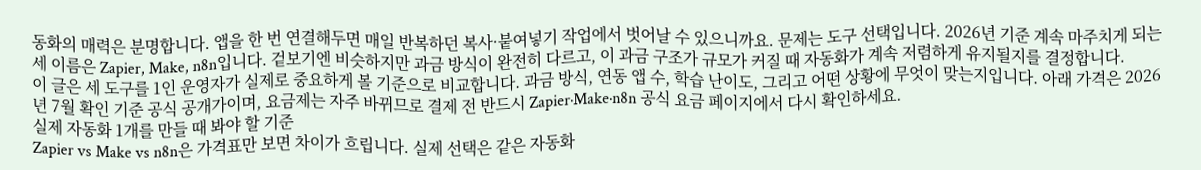동화의 매력은 분명합니다. 앱을 한 번 연결해두면 매일 반복하던 복사·붙여넣기 작업에서 벗어날 수 있으니까요. 문제는 도구 선택입니다. 2026년 기준 계속 마주치게 되는 세 이름은 Zapier, Make, n8n입니다. 겉보기엔 비슷하지만 과금 방식이 완전히 다르고, 이 과금 구조가 규모가 커질 때 자동화가 계속 저렴하게 유지될지를 결정합니다.
이 글은 세 도구를 1인 운영자가 실제로 중요하게 볼 기준으로 비교합니다. 과금 방식, 연동 앱 수, 학습 난이도, 그리고 어떤 상황에 무엇이 맞는지입니다. 아래 가격은 2026년 7월 확인 기준 공식 공개가이며, 요금제는 자주 바뀌므로 결제 전 반드시 Zapier·Make·n8n 공식 요금 페이지에서 다시 확인하세요.
실제 자동화 1개를 만들 때 봐야 할 기준
Zapier vs Make vs n8n은 가격표만 보면 차이가 흐립니다. 실제 선택은 같은 자동화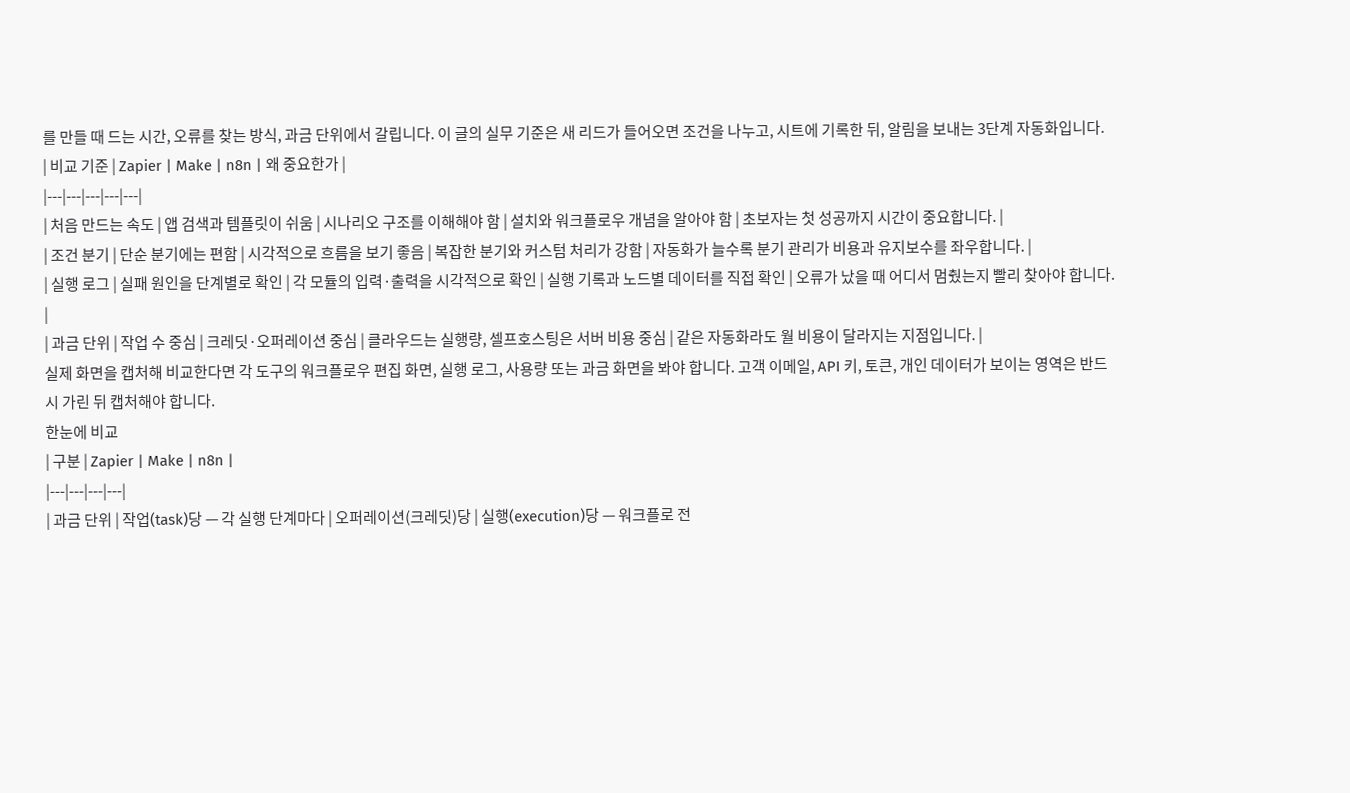를 만들 때 드는 시간, 오류를 찾는 방식, 과금 단위에서 갈립니다. 이 글의 실무 기준은 새 리드가 들어오면 조건을 나누고, 시트에 기록한 뒤, 알림을 보내는 3단계 자동화입니다.
| 비교 기준 | Zapier | Make | n8n | 왜 중요한가 |
|---|---|---|---|---|
| 처음 만드는 속도 | 앱 검색과 템플릿이 쉬움 | 시나리오 구조를 이해해야 함 | 설치와 워크플로우 개념을 알아야 함 | 초보자는 첫 성공까지 시간이 중요합니다. |
| 조건 분기 | 단순 분기에는 편함 | 시각적으로 흐름을 보기 좋음 | 복잡한 분기와 커스텀 처리가 강함 | 자동화가 늘수록 분기 관리가 비용과 유지보수를 좌우합니다. |
| 실행 로그 | 실패 원인을 단계별로 확인 | 각 모듈의 입력·출력을 시각적으로 확인 | 실행 기록과 노드별 데이터를 직접 확인 | 오류가 났을 때 어디서 멈췄는지 빨리 찾아야 합니다. |
| 과금 단위 | 작업 수 중심 | 크레딧·오퍼레이션 중심 | 클라우드는 실행량, 셀프호스팅은 서버 비용 중심 | 같은 자동화라도 월 비용이 달라지는 지점입니다. |
실제 화면을 캡처해 비교한다면 각 도구의 워크플로우 편집 화면, 실행 로그, 사용량 또는 과금 화면을 봐야 합니다. 고객 이메일, API 키, 토큰, 개인 데이터가 보이는 영역은 반드시 가린 뒤 캡처해야 합니다.
한눈에 비교
| 구분 | Zapier | Make | n8n |
|---|---|---|---|
| 과금 단위 | 작업(task)당 — 각 실행 단계마다 | 오퍼레이션(크레딧)당 | 실행(execution)당 — 워크플로 전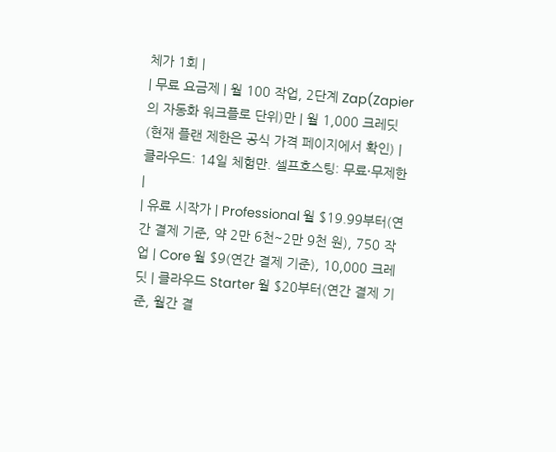체가 1회 |
| 무료 요금제 | 월 100 작업, 2단계 Zap(Zapier의 자동화 워크플로 단위)만 | 월 1,000 크레딧(현재 플랜 제한은 공식 가격 페이지에서 확인) | 클라우드: 14일 체험만. 셀프호스팅: 무료·무제한 |
| 유료 시작가 | Professional 월 $19.99부터(연간 결제 기준, 약 2만 6천~2만 9천 원), 750 작업 | Core 월 $9(연간 결제 기준), 10,000 크레딧 | 클라우드 Starter 월 $20부터(연간 결제 기준, 월간 결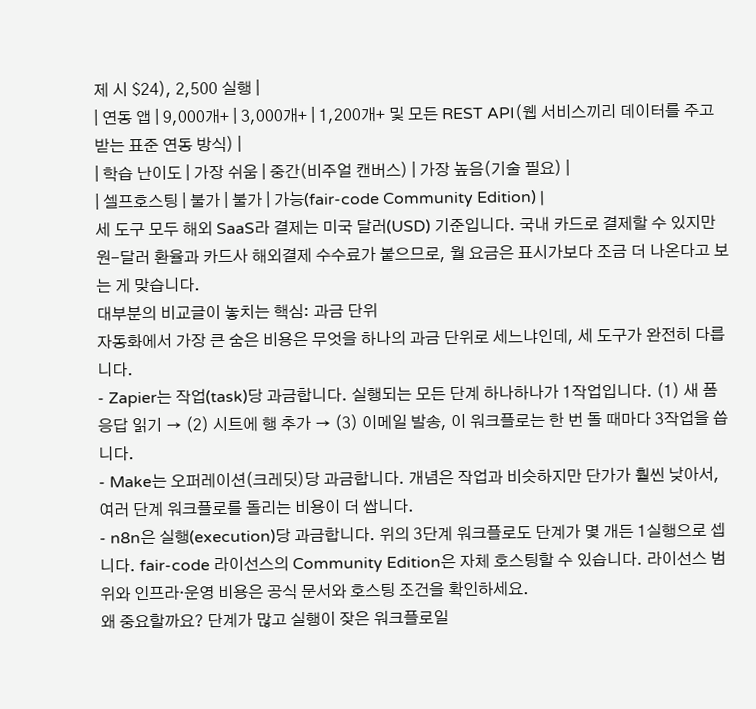제 시 $24), 2,500 실행 |
| 연동 앱 | 9,000개+ | 3,000개+ | 1,200개+ 및 모든 REST API(웹 서비스끼리 데이터를 주고받는 표준 연동 방식) |
| 학습 난이도 | 가장 쉬움 | 중간(비주얼 캔버스) | 가장 높음(기술 필요) |
| 셀프호스팅 | 불가 | 불가 | 가능(fair-code Community Edition) |
세 도구 모두 해외 SaaS라 결제는 미국 달러(USD) 기준입니다. 국내 카드로 결제할 수 있지만 원-달러 환율과 카드사 해외결제 수수료가 붙으므로, 월 요금은 표시가보다 조금 더 나온다고 보는 게 맞습니다.
대부분의 비교글이 놓치는 핵심: 과금 단위
자동화에서 가장 큰 숨은 비용은 무엇을 하나의 과금 단위로 세느냐인데, 세 도구가 완전히 다릅니다.
- Zapier는 작업(task)당 과금합니다. 실행되는 모든 단계 하나하나가 1작업입니다. (1) 새 폼 응답 읽기 → (2) 시트에 행 추가 → (3) 이메일 발송, 이 워크플로는 한 번 돌 때마다 3작업을 씁니다.
- Make는 오퍼레이션(크레딧)당 과금합니다. 개념은 작업과 비슷하지만 단가가 훨씬 낮아서, 여러 단계 워크플로를 돌리는 비용이 더 쌉니다.
- n8n은 실행(execution)당 과금합니다. 위의 3단계 워크플로도 단계가 몇 개든 1실행으로 셉니다. fair-code 라이선스의 Community Edition은 자체 호스팅할 수 있습니다. 라이선스 범위와 인프라·운영 비용은 공식 문서와 호스팅 조건을 확인하세요.
왜 중요할까요? 단계가 많고 실행이 잦은 워크플로일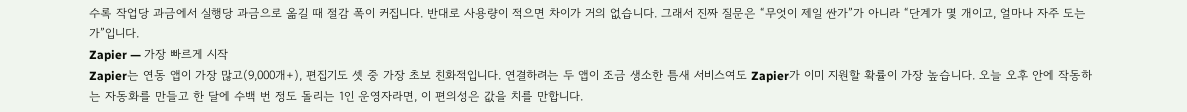수록 작업당 과금에서 실행당 과금으로 옮길 때 절감 폭이 커집니다. 반대로 사용량이 적으면 차이가 거의 없습니다. 그래서 진짜 질문은 “무엇이 제일 싼가”가 아니라 “단계가 몇 개이고, 얼마나 자주 도는가”입니다.
Zapier — 가장 빠르게 시작
Zapier는 연동 앱이 가장 많고(9,000개+), 편집기도 셋 중 가장 초보 친화적입니다. 연결하려는 두 앱이 조금 생소한 틈새 서비스여도 Zapier가 이미 지원할 확률이 가장 높습니다. 오늘 오후 안에 작동하는 자동화를 만들고 한 달에 수백 번 정도 돌리는 1인 운영자라면, 이 편의성은 값을 치를 만합니다.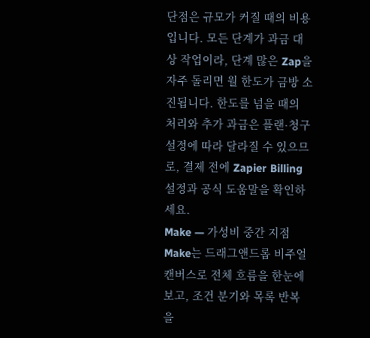단점은 규모가 커질 때의 비용입니다. 모든 단계가 과금 대상 작업이라, 단계 많은 Zap을 자주 돌리면 월 한도가 금방 소진됩니다. 한도를 넘을 때의 처리와 추가 과금은 플랜·청구 설정에 따라 달라질 수 있으므로, 결제 전에 Zapier Billing 설정과 공식 도움말을 확인하세요.
Make — 가성비 중간 지점
Make는 드래그앤드롭 비주얼 캔버스로 전체 흐름을 한눈에 보고, 조건 분기와 목록 반복을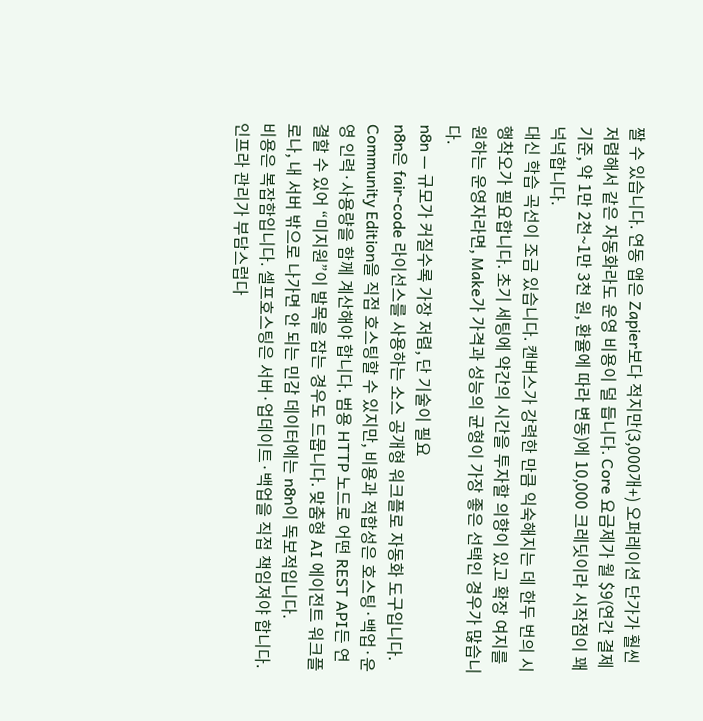짤 수 있습니다. 연동 앱은 Zapier보다 적지만(3,000개+) 오퍼레이션 단가가 훨씬 저렴해서 같은 자동화라도 운영 비용이 덜 듭니다. Core 요금제가 월 $9(연간 결제 기준, 약 1만 2천~1만 3천 원, 환율에 따라 변동)에 10,000 크레딧이라 시작점이 꽤 넉넉합니다.
대신 학습 곡선이 조금 있습니다. 캔버스가 강력한 만큼 익숙해지는 데 한두 번의 시행착오가 필요합니다. 초기 세팅에 약간의 시간을 투자할 의향이 있고 확장 여지를 원하는 운영자라면, Make가 가격과 성능의 균형이 가장 좋은 선택인 경우가 많습니다.
n8n — 규모가 커질수록 가장 저렴, 단 기술이 필요
n8n은 fair-code 라이선스를 사용하는 소스 공개형 워크플로 자동화 도구입니다. Community Edition을 직접 호스팅할 수 있지만, 비용과 적합성은 호스팅·백업·운영 인력·사용량을 함께 계산해야 합니다. 범용 HTTP 노드로 어떤 REST API든 연결할 수 있어 “미지원”이 발목을 잡는 경우도 드뭅니다. 맞춤형 AI 에이전트 워크플로나, 내 서버 밖으로 나가면 안 되는 민감 데이터에는 n8n이 독보적입니다.
비용은 복잡함입니다. 셀프호스팅은 서버·업데이트·백업을 직접 책임져야 합니다. 인프라 관리가 부담스럽다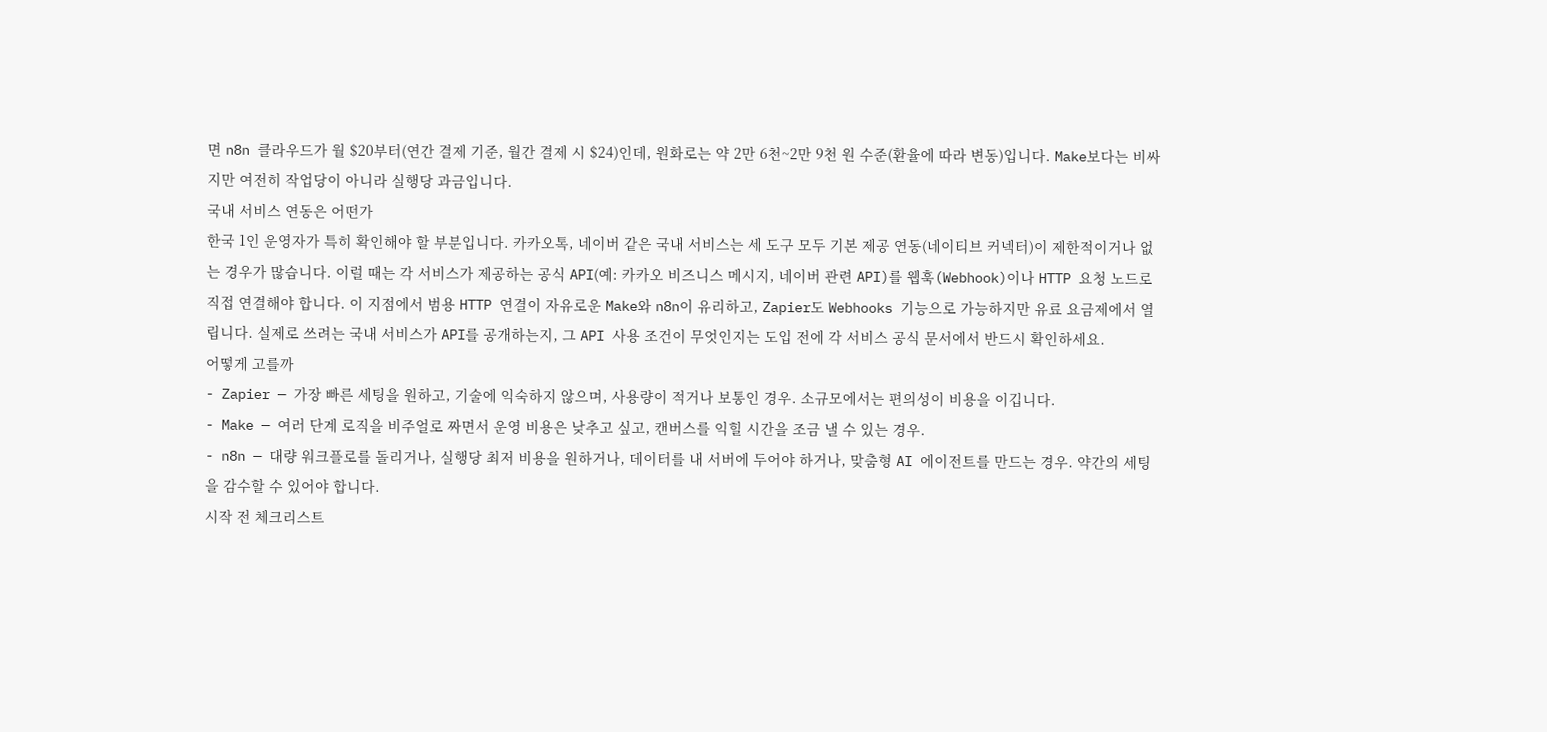면 n8n 클라우드가 월 $20부터(연간 결제 기준, 월간 결제 시 $24)인데, 원화로는 약 2만 6천~2만 9천 원 수준(환율에 따라 변동)입니다. Make보다는 비싸지만 여전히 작업당이 아니라 실행당 과금입니다.
국내 서비스 연동은 어떤가
한국 1인 운영자가 특히 확인해야 할 부분입니다. 카카오톡, 네이버 같은 국내 서비스는 세 도구 모두 기본 제공 연동(네이티브 커넥터)이 제한적이거나 없는 경우가 많습니다. 이럴 때는 각 서비스가 제공하는 공식 API(예: 카카오 비즈니스 메시지, 네이버 관련 API)를 웹훅(Webhook)이나 HTTP 요청 노드로 직접 연결해야 합니다. 이 지점에서 범용 HTTP 연결이 자유로운 Make와 n8n이 유리하고, Zapier도 Webhooks 기능으로 가능하지만 유료 요금제에서 열립니다. 실제로 쓰려는 국내 서비스가 API를 공개하는지, 그 API 사용 조건이 무엇인지는 도입 전에 각 서비스 공식 문서에서 반드시 확인하세요.
어떻게 고를까
- Zapier — 가장 빠른 세팅을 원하고, 기술에 익숙하지 않으며, 사용량이 적거나 보통인 경우. 소규모에서는 편의성이 비용을 이깁니다.
- Make — 여러 단계 로직을 비주얼로 짜면서 운영 비용은 낮추고 싶고, 캔버스를 익힐 시간을 조금 낼 수 있는 경우.
- n8n — 대량 워크플로를 돌리거나, 실행당 최저 비용을 원하거나, 데이터를 내 서버에 두어야 하거나, 맞춤형 AI 에이전트를 만드는 경우. 약간의 세팅을 감수할 수 있어야 합니다.
시작 전 체크리스트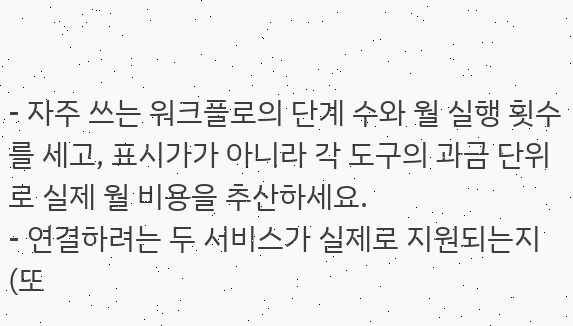- 자주 쓰는 워크플로의 단계 수와 월 실행 횟수를 세고, 표시가가 아니라 각 도구의 과금 단위로 실제 월 비용을 추산하세요.
- 연결하려는 두 서비스가 실제로 지원되는지(또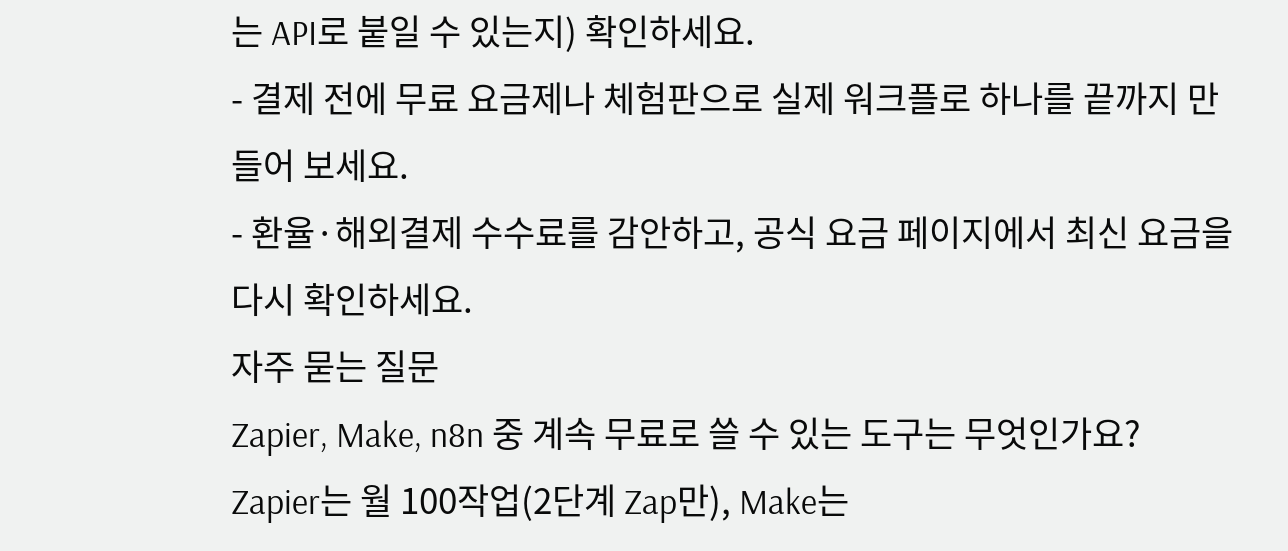는 API로 붙일 수 있는지) 확인하세요.
- 결제 전에 무료 요금제나 체험판으로 실제 워크플로 하나를 끝까지 만들어 보세요.
- 환율·해외결제 수수료를 감안하고, 공식 요금 페이지에서 최신 요금을 다시 확인하세요.
자주 묻는 질문
Zapier, Make, n8n 중 계속 무료로 쓸 수 있는 도구는 무엇인가요?
Zapier는 월 100작업(2단계 Zap만), Make는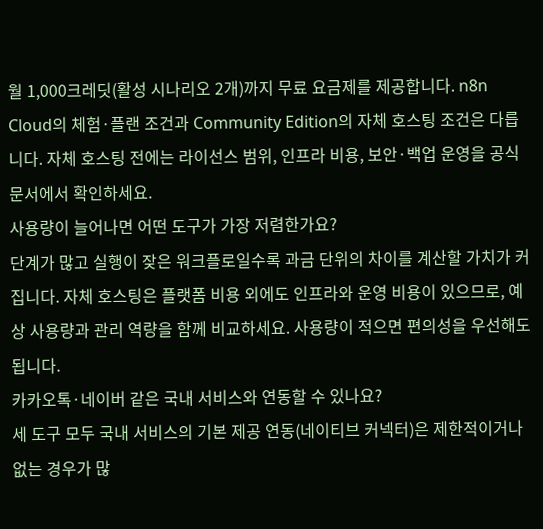월 1,000크레딧(활성 시나리오 2개)까지 무료 요금제를 제공합니다. n8n Cloud의 체험·플랜 조건과 Community Edition의 자체 호스팅 조건은 다릅니다. 자체 호스팅 전에는 라이선스 범위, 인프라 비용, 보안·백업 운영을 공식 문서에서 확인하세요.
사용량이 늘어나면 어떤 도구가 가장 저렴한가요?
단계가 많고 실행이 잦은 워크플로일수록 과금 단위의 차이를 계산할 가치가 커집니다. 자체 호스팅은 플랫폼 비용 외에도 인프라와 운영 비용이 있으므로, 예상 사용량과 관리 역량을 함께 비교하세요. 사용량이 적으면 편의성을 우선해도 됩니다.
카카오톡·네이버 같은 국내 서비스와 연동할 수 있나요?
세 도구 모두 국내 서비스의 기본 제공 연동(네이티브 커넥터)은 제한적이거나 없는 경우가 많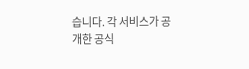습니다. 각 서비스가 공개한 공식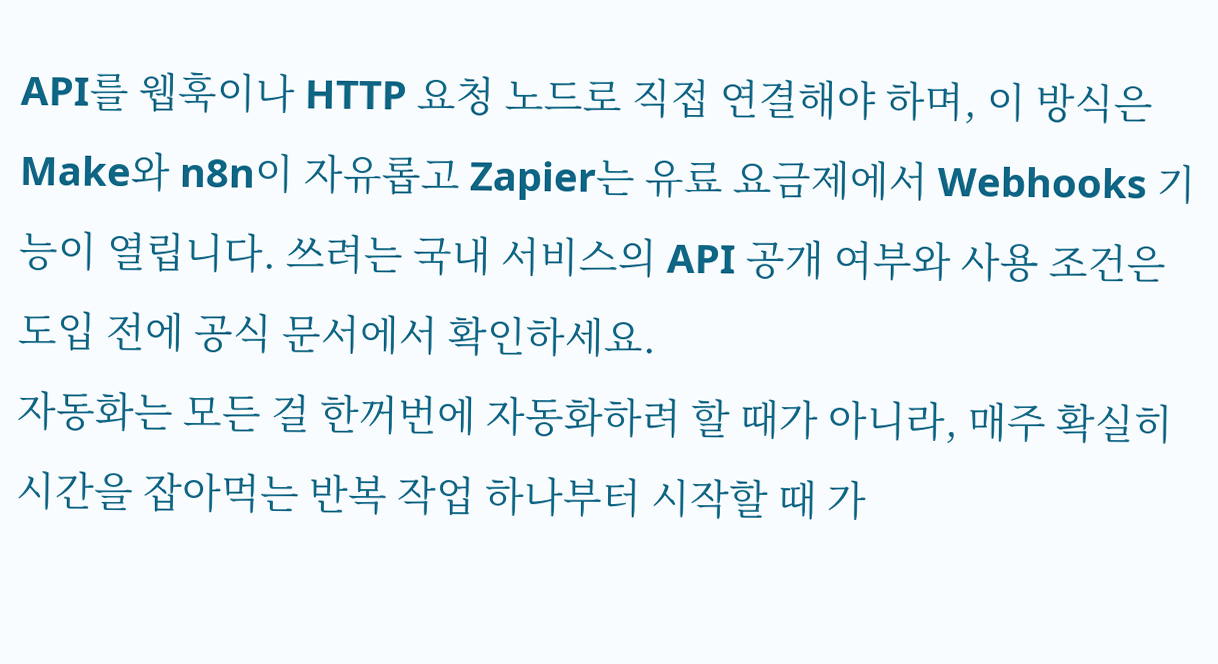API를 웹훅이나 HTTP 요청 노드로 직접 연결해야 하며, 이 방식은 Make와 n8n이 자유롭고 Zapier는 유료 요금제에서 Webhooks 기능이 열립니다. 쓰려는 국내 서비스의 API 공개 여부와 사용 조건은 도입 전에 공식 문서에서 확인하세요.
자동화는 모든 걸 한꺼번에 자동화하려 할 때가 아니라, 매주 확실히 시간을 잡아먹는 반복 작업 하나부터 시작할 때 가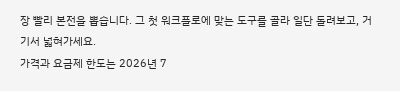장 빨리 본전을 뽑습니다. 그 첫 워크플로에 맞는 도구를 골라 일단 돌려보고, 거기서 넓혀가세요.
가격과 요금제 한도는 2026년 7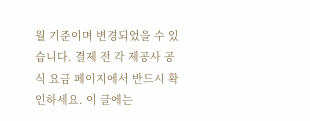월 기준이며 변경되었을 수 있습니다. 결제 전 각 제공사 공식 요금 페이지에서 반드시 확인하세요. 이 글에는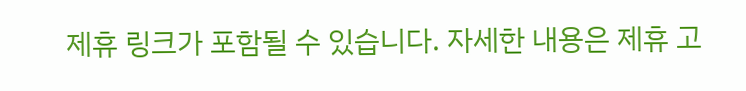제휴 링크가 포함될 수 있습니다. 자세한 내용은 제휴 고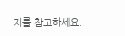지를 참고하세요.